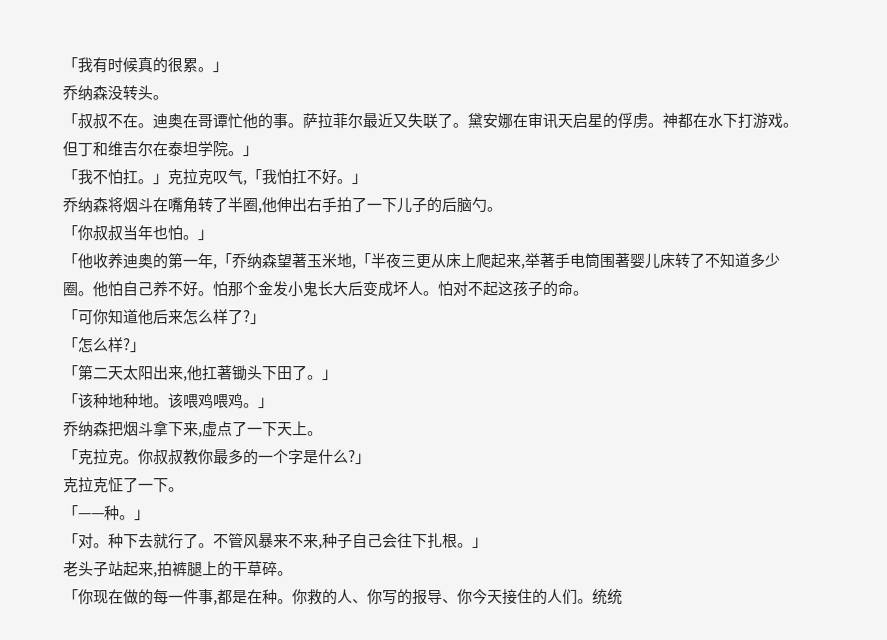「我有时候真的很累。」
乔纳森没转头。
「叔叔不在。迪奥在哥谭忙他的事。萨拉菲尔最近又失联了。黛安娜在审讯天启星的俘虏。神都在水下打游戏。但丁和维吉尔在泰坦学院。」
「我不怕扛。」克拉克叹气,「我怕扛不好。」
乔纳森将烟斗在嘴角转了半圈,他伸出右手拍了一下儿子的后脑勺。
「你叔叔当年也怕。」
「他收养迪奥的第一年,「乔纳森望著玉米地,「半夜三更从床上爬起来,举著手电筒围著婴儿床转了不知道多少圈。他怕自己养不好。怕那个金发小鬼长大后变成坏人。怕对不起这孩子的命。
「可你知道他后来怎么样了?」
「怎么样?」
「第二天太阳出来,他扛著锄头下田了。」
「该种地种地。该喂鸡喂鸡。」
乔纳森把烟斗拿下来,虚点了一下天上。
「克拉克。你叔叔教你最多的一个字是什么?」
克拉克怔了一下。
「——种。」
「对。种下去就行了。不管风暴来不来,种子自己会往下扎根。」
老头子站起来,拍裤腿上的干草碎。
「你现在做的每一件事,都是在种。你救的人、你写的报导、你今天接住的人们。统统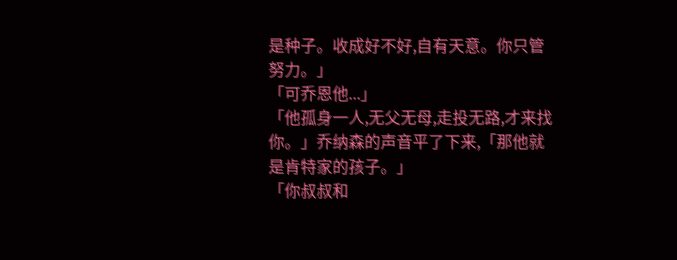是种子。收成好不好,自有天意。你只管努力。」
「可乔恩他...」
「他孤身一人,无父无母,走投无路,才来找你。」乔纳森的声音平了下来,「那他就是肯特家的孩子。」
「你叔叔和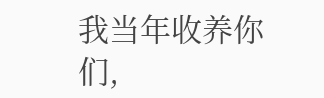我当年收养你们,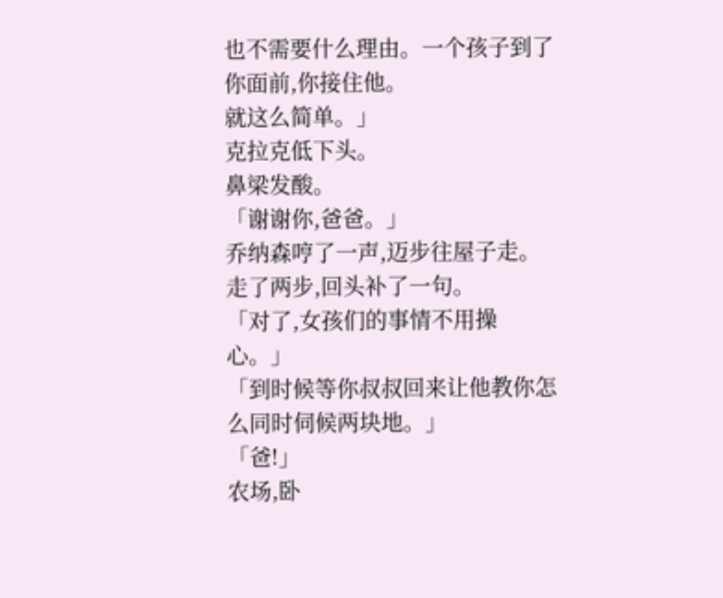也不需要什么理由。一个孩子到了你面前,你接住他。
就这么简单。」
克拉克低下头。
鼻梁发酸。
「谢谢你,爸爸。」
乔纳森哼了一声,迈步往屋子走。
走了两步,回头补了一句。
「对了,女孩们的事情不用操心。」
「到时候等你叔叔回来让他教你怎么同时伺候两块地。」
「爸!」
农场,卧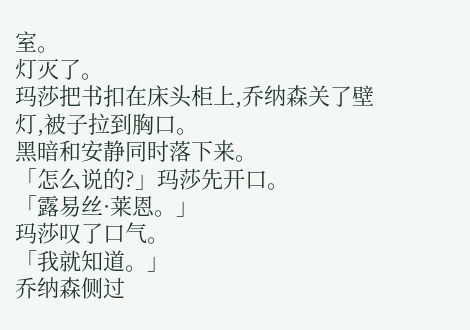室。
灯灭了。
玛莎把书扣在床头柜上,乔纳森关了壁灯,被子拉到胸口。
黑暗和安静同时落下来。
「怎么说的?」玛莎先开口。
「露易丝·莱恩。」
玛莎叹了口气。
「我就知道。」
乔纳森侧过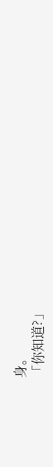身。
「你知道?」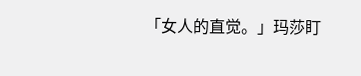「女人的直觉。」玛莎盯